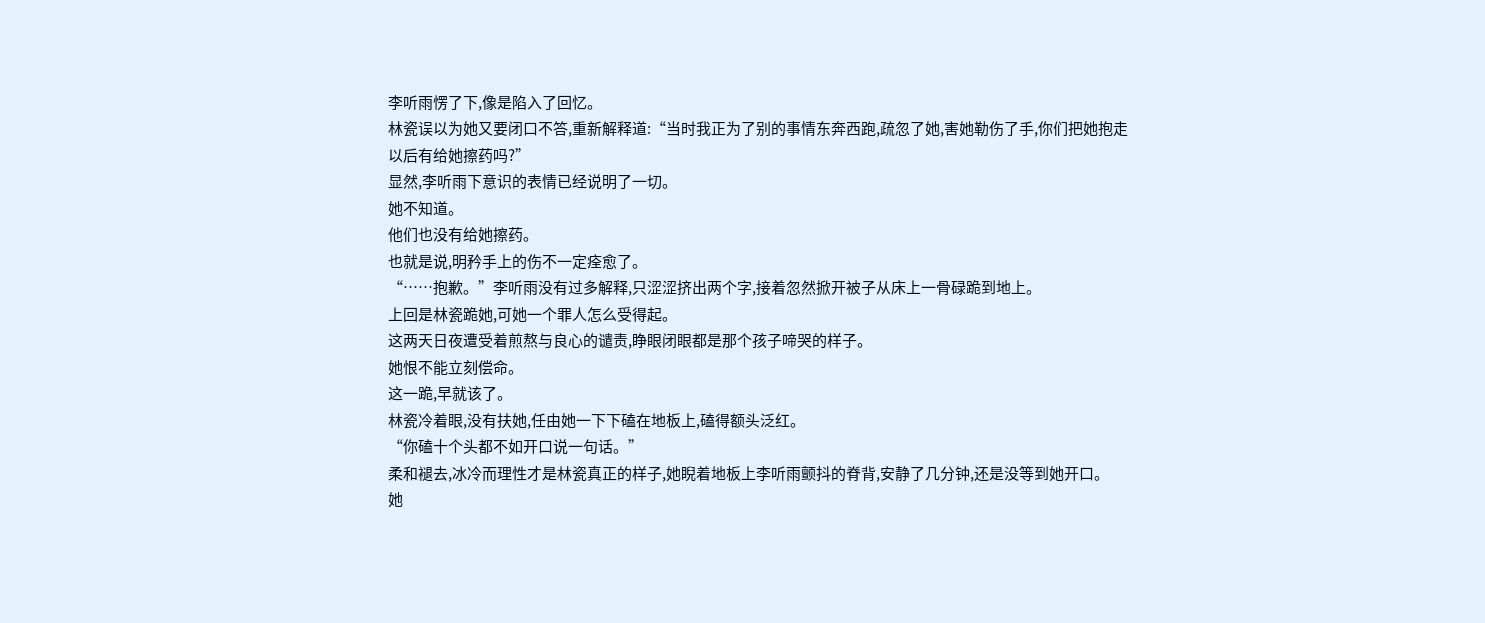李听雨愣了下,像是陷入了回忆。
林瓷误以为她又要闭口不答,重新解释道:“当时我正为了别的事情东奔西跑,疏忽了她,害她勒伤了手,你们把她抱走以后有给她擦药吗?”
显然,李听雨下意识的表情已经说明了一切。
她不知道。
他们也没有给她擦药。
也就是说,明矜手上的伤不一定痊愈了。
“……抱歉。”李听雨没有过多解释,只涩涩挤出两个字,接着忽然掀开被子从床上一骨碌跪到地上。
上回是林瓷跪她,可她一个罪人怎么受得起。
这两天日夜遭受着煎熬与良心的谴责,睁眼闭眼都是那个孩子啼哭的样子。
她恨不能立刻偿命。
这一跪,早就该了。
林瓷冷着眼,没有扶她,任由她一下下磕在地板上,磕得额头泛红。
“你磕十个头都不如开口说一句话。”
柔和褪去,冰冷而理性才是林瓷真正的样子,她睨着地板上李听雨颤抖的脊背,安静了几分钟,还是没等到她开口。
她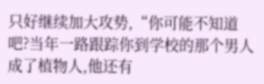只好继续加大攻势,“你可能不知道吧?当年一路跟踪你到学校的那个男人成了植物人,他还有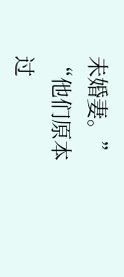未婚妻。”
“他们原本过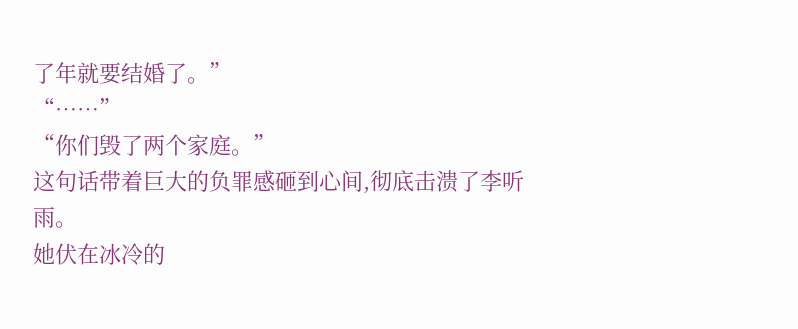了年就要结婚了。”
“……”
“你们毁了两个家庭。”
这句话带着巨大的负罪感砸到心间,彻底击溃了李听雨。
她伏在冰冷的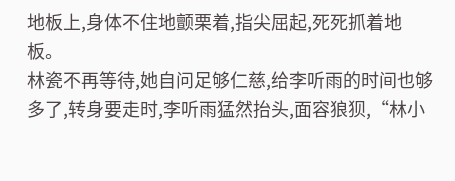地板上,身体不住地颤栗着,指尖屈起,死死抓着地板。
林瓷不再等待,她自问足够仁慈,给李听雨的时间也够多了,转身要走时,李听雨猛然抬头,面容狼狈,“林小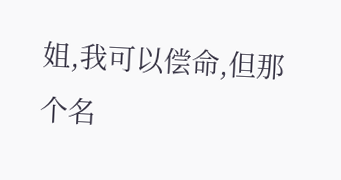姐,我可以偿命,但那个名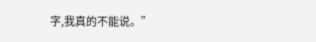字,我真的不能说。”